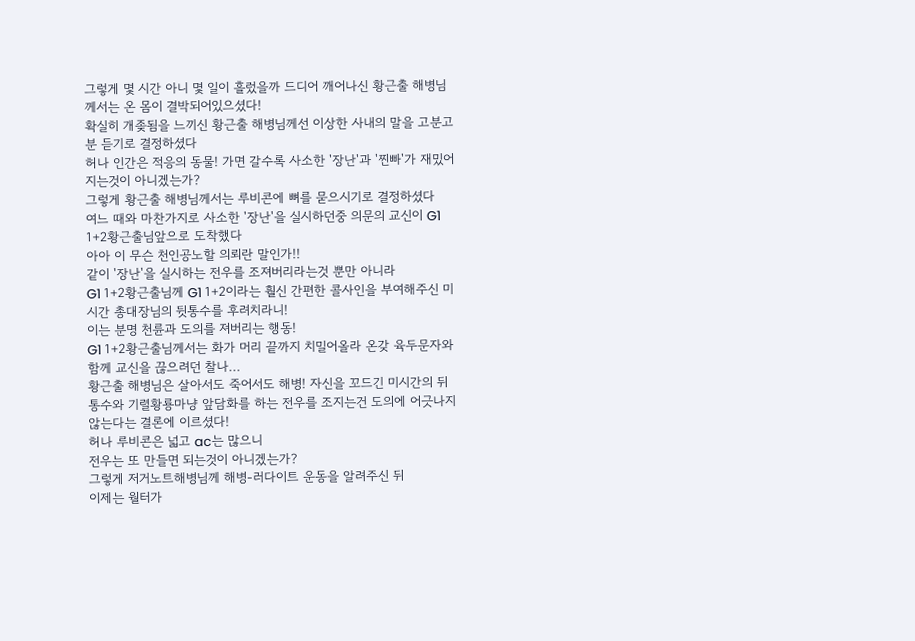그렇게 몇 시간 아니 몇 일이 흘렀을까 드디어 깨어나신 황근출 해병님께서는 온 몸이 결박되어있으셨다!
확실히 개좆됨을 느끼신 황근출 해병님께선 이상한 사내의 말을 고분고분 듣기로 결정하셨다
허나 인간은 적응의 동물! 가면 갈수록 사소한 '장난'과 '찐빠'가 재밌어지는것이 아니겠는가?
그렇게 황근출 해병님께서는 루비콘에 뼈를 묻으시기로 결정하셨다
여느 때와 마찬가지로 사소한 '장난'을 실시하던중 의문의 교신이 G1 1+2황근출님앞으로 도착했다
아아 이 무슨 천인공노할 의뢰란 말인가!!
같이 '장난'을 실시하는 전우를 조져버리라는것 뿐만 아니라
G1 1+2황근출님께 G1 1+2이라는 훨신 간편한 콜사인을 부여해주신 미시간 총대장님의 뒷통수를 후려치라니!
이는 분명 천륜과 도의를 져버리는 행동!
G1 1+2황근출님께서는 화가 머리 끝까지 치밀어올라 온갖 육두문자와 함께 교신을 끊으려던 찰나...
황근출 해병님은 살아서도 죽어서도 해병! 자신을 꼬드긴 미시간의 뒤통수와 기렬황룡마냥 앞담화를 하는 전우를 조지는건 도의에 어긋나지 않는다는 결론에 이르셨다!
허나 루비콘은 넓고 ac는 많으니
전우는 또 만들면 되는것이 아니겠는가?
그렇게 저거노트해병님께 해병-러다이트 운동을 알려주신 뒤
이제는 월터가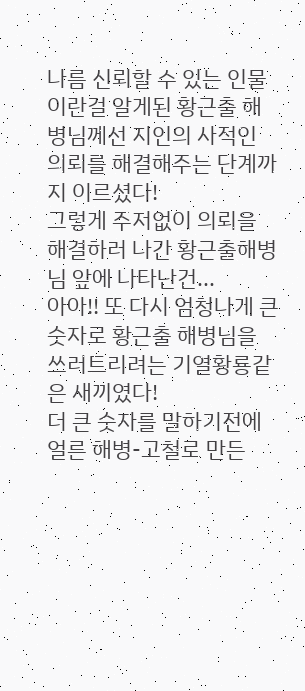나름 신뢰할 수 있는 인물이란걸 알게된 황근출 해병님께선 지인의 사적인 의뢰를 해결해주는 단계까지 이르셨다!
그렇게 주저없이 의뢰을 해결하러 나간 황근출해병님 앞에 나타난건...
아아!! 또 다시 엄청나게 큰 숫자로 황근출 해병님을 쓰러트리려는 기열황룡같은 새끼였다!
더 큰 숫자를 말하기전에 얼른 해병-고철로 만든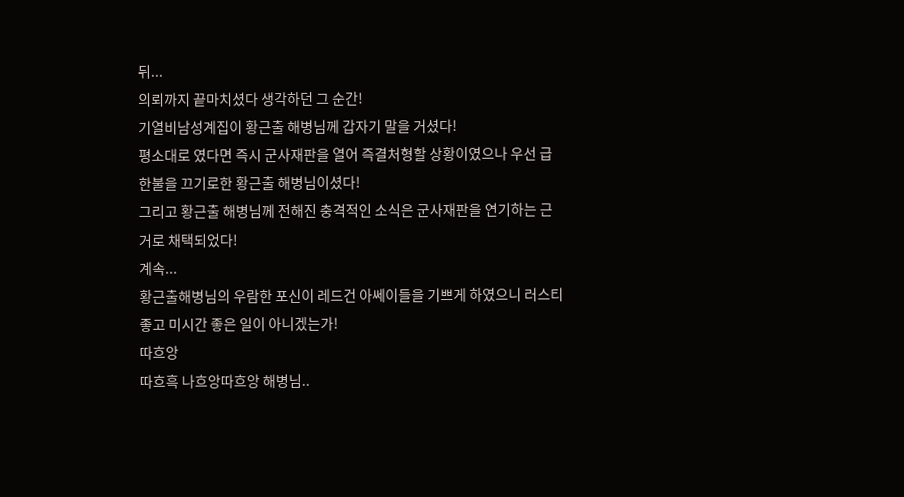뒤...
의뢰까지 끝마치셨다 생각하던 그 순간!
기열비남성계집이 황근출 해병님께 갑자기 말을 거셨다!
평소대로 였다면 즉시 군사재판을 열어 즉결처형할 상황이였으나 우선 급한불을 끄기로한 황근출 해병님이셨다!
그리고 황근출 해병님께 전해진 충격적인 소식은 군사재판을 연기하는 근거로 채택되었다!
계속...
황근출해병님의 우람한 포신이 레드건 아쎄이들을 기쁘게 하였으니 러스티 좋고 미시간 좋은 일이 아니겠는가!
따흐앙
따흐흑 나흐앙따흐앙 해병님..